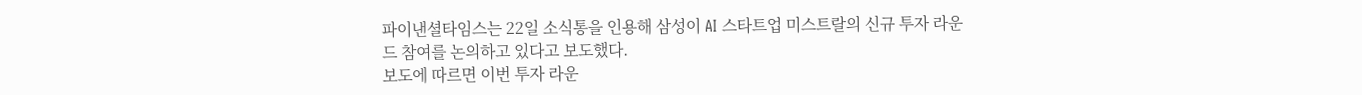파이낸셜타임스는 22일 소식통을 인용해 삼성이 AI 스타트업 미스트랄의 신규 투자 라운드 참여를 논의하고 있다고 보도했다.
보도에 따르면 이번 투자 라운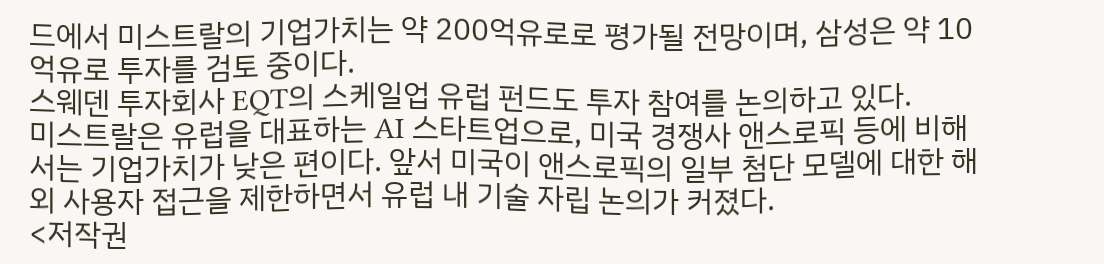드에서 미스트랄의 기업가치는 약 200억유로로 평가될 전망이며, 삼성은 약 10억유로 투자를 검토 중이다.
스웨덴 투자회사 EQT의 스케일업 유럽 펀드도 투자 참여를 논의하고 있다.
미스트랄은 유럽을 대표하는 AI 스타트업으로, 미국 경쟁사 앤스로픽 등에 비해서는 기업가치가 낮은 편이다. 앞서 미국이 앤스로픽의 일부 첨단 모델에 대한 해외 사용자 접근을 제한하면서 유럽 내 기술 자립 논의가 커졌다.
<저작권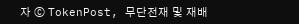자 ⓒ TokenPost, 무단전재 및 재배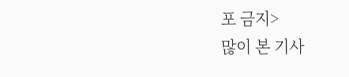포 금지>
많이 본 기사